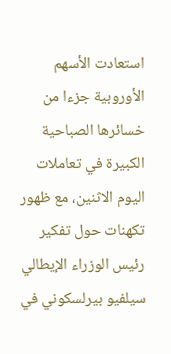استعادت الأسهم الأوروبية جزءا من خسائرها الصباحية الكبيرة في تعاملات اليوم الاثنين، مع ظهور تكهنات حول تفكير رئيس الوزراء الإيطالي سيلفيو بيرلسكوني في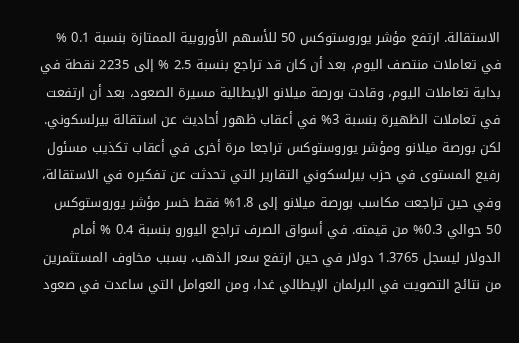الاستقالة. ارتفع مؤشر يوروستوكس 50 للأسهم الأوروبية الممتازة بنسبة 0.1 % في تعاملات منتصف اليوم، بعد أن كان قد تراجع بنسبة 2.5 % إلى 2235 نقطة في بداية تعاملات اليوم، وقادت بورصة ميلانو الإيطالية مسيرة الصعود، بعد أن ارتفعت في تعاملات الظهيرة بنسبة 3% في أعقاب ظهور أحاديث عن استقالة بيرلسكوني. لكن بورصة ميلانو ومؤشر يوروستوكس تراجعا مرة أخرى في أعقاب تكذيب مسئول رفيع المستوى في حزب بيرلسكوني التقارير التي تحدثت عن تفكيره في الاستقالة، وفي حين تراجعت مكاسب بورصة ميلانو إلى 1.8% فقط خسر مؤشر يوروستوكس 50 حوالي 0.3% من قيمته. في أسواق الصرف تراجع اليورو بنسبة 0.4 % أمام الدولار ليسجل 1.3765 دولار في حين ارتفع سعر الذهب، بسبب مخاوف المستثمرين من نتائج التصويت في البرلمان الإيطالي غدا، ومن العوامل التي ساعدت في صعود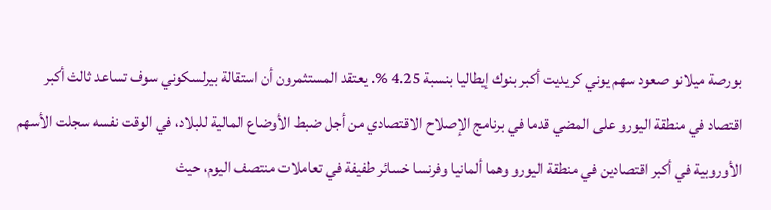بورصة ميلانو صعود سهم يوني كريديت أكبر بنوك إيطاليا بنسبة 4.25 %. يعتقد المستثمرون أن استقالة بيرلسكوني سوف تساعد ثالث أكبر اقتصاد في منطقة اليورو على المضي قدما في برنامج الإصلاح الاقتصادي من أجل ضبط الأوضاع المالية للبلاد، في الوقت نفسه سجلت الأسهم الأوروبية في أكبر اقتصادين في منطقة اليورو وهما ألمانيا وفرنسا خسائر طفيفة في تعاملات منتصف اليوم، حيث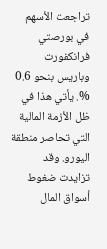تراجعت الأسهم في بورصتي فرانكفورت وباريس بنحو 0.6 %. يأتي هذا في ظل الأزمة المالية التي تحاصر منطقة اليورو. وقد تزايدت ضغوط أسواق المال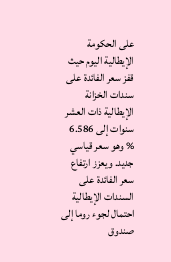على الحكومة الإيطالية اليوم حيث قفز سعر الفائدة على سندات الخزانة الإيطالية ذات العشر سنوات إلى 6.586 % وهو سعر قياسي جديد. ويعزز ارتفاع سعر الفائدة على السندات الإيطالية احتمال لجوء روما إلى صندوق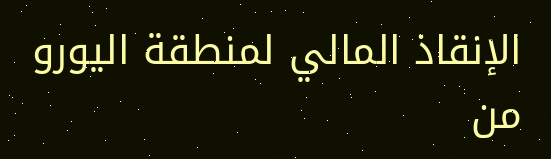الإنقاذ المالي لمنطقة اليورو من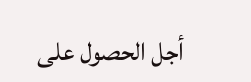أجل الحصول على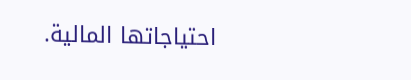احتياجاتها المالية.